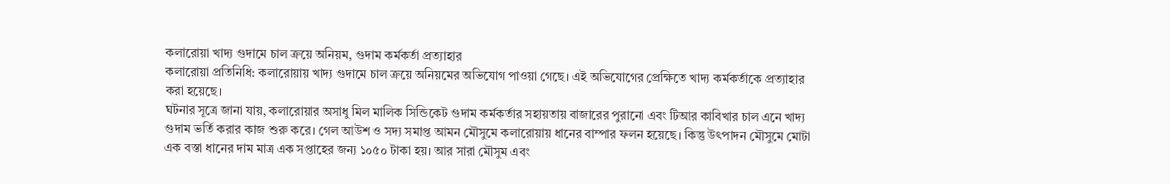কলারোয়া খাদ্য গুদামে চাল ক্রয়ে অনিয়ম, গুদাম কর্মকর্তা প্রত্যাহার
কলারোয়া প্রতিনিধি: কলারোয়ায় খাদ্য গুদামে চাল ক্রয়ে অনিয়মের অভিযোগ পাওয়া গেছে। এই অভিযোগের প্রেক্ষিতে খাদ্য কর্মকর্তাকে প্রত্যাহার করা হয়েছে।
ঘটনার সূত্রে জানা যায়, কলারোয়ার অসাধু মিল মালিক সিন্ডিকেট গুদাম কর্মকর্তার সহায়তায় বাজারের পুরানো এবং টিআর কাবিখার চাল এনে খাদ্য গুদাম ভর্তি করার কাজ শুরু করে। গেল আউশ ও সদ্য সমাপ্ত আমন মৌসুমে কলারোয়ায় ধানের বাম্পার ফলন হয়েছে। কিন্তু উৎপাদন মৌসুমে মোটা এক বস্তা ধানের দাম মাত্র এক সপ্তাহের জন্য ১০৫০ টাকা হয়। আর সারা মৌসুম এবং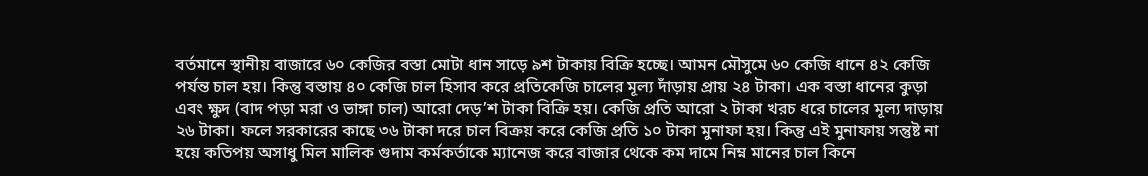বর্তমানে স্থানীয় বাজারে ৬০ কেজির বস্তা মোটা ধান সাড়ে ৯শ টাকায় বিক্রি হচ্ছে। আমন মৌসুমে ৬০ কেজি ধানে ৪২ কেজি পর্যন্ত চাল হয়। কিন্তু বস্তায় ৪০ কেজি চাল হিসাব করে প্রতিকেজি চালের মূল্য দাঁড়ায় প্রায় ২৪ টাকা। এক বস্তা ধানের কুড়া এবং ক্ষুদ (বাদ পড়া মরা ও ভাঙ্গা চাল) আরো দেড়’শ টাকা বিক্রি হয়। কেজি প্রতি আরো ২ টাকা খরচ ধরে চালের মূল্য দাড়ায় ২৬ টাকা। ফলে সরকারের কাছে ৩৬ টাকা দরে চাল বিক্রয় করে কেজি প্রতি ১০ টাকা মুনাফা হয়। কিন্তু এই মুনাফায় সন্তুষ্ট না হয়ে কতিপয় অসাধু মিল মালিক গুদাম কর্মকর্তাকে ম্যানেজ করে বাজার থেকে কম দামে নিম্ন মানের চাল কিনে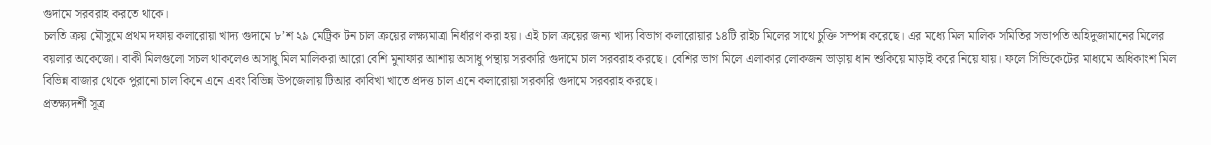গুদামে সরবরাহ করতে থাকে।
চলতি ক্রয় মৌসুমে প্রথম দফায় কলারোয়া খাদ্য গুদামে ৮’শ ২৯ মেট্রিক টন চাল ক্রয়ের লক্ষ্যমাত্রা নির্ধারণ করা হয়। এই চাল ক্রয়ের জন্য খাদ্য বিভাগ কলারোয়ার ১৪টি রাইচ মিলের সাথে চুক্তি সম্পন্ন করেছে। এর মধ্যে মিল মালিক সমিতির সভাপতি অহিদুজামানের মিলের বয়লার অকেজো। বাকী মিলগুলো সচল থাকলেও অসাধু মিল মালিকরা আরো বেশি মুনাফার আশায় অসাধু পন্থায় সরকারি গুদামে চাল সরবরাহ করছে। বেশির ভাগ মিলে এলাকার লোকজন ভাড়ায় ধান শুকিয়ে মাড়াই করে নিয়ে যায়। ফলে সিন্ডিকেটের মাধ্যমে অধিকাংশ মিল বিভিন্ন বাজার থেকে পুরানো চাল কিনে এনে এবং বিভিন্ন উপজেলায় টিআর কাবিখা খাতে প্রদত্ত চাল এনে কলারোয়া সরকারি গুদামে সরবরাহ করছে।
প্রতক্ষ্যদর্শী সূত্র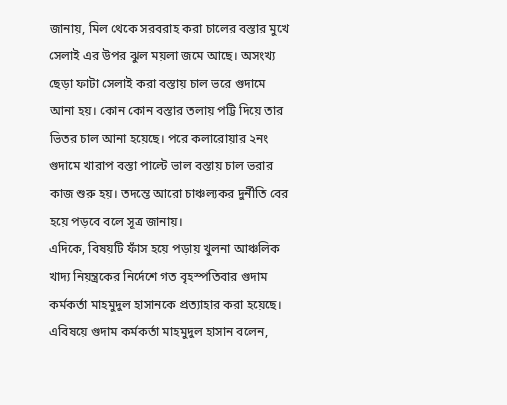জানায়, মিল থেকে সরবরাহ করা চালের বস্তার মুখে সেলাই এর উপর ঝুল ময়লা জমে আছে। অসংখ্য ছেড়া ফাটা সেলাই করা বস্তায় চাল ভরে গুদামে আনা হয়। কোন কোন বস্তার তলায় পট্টি দিয়ে তার ভিতর চাল আনা হয়েছে। পরে কলারোয়ার ২নং গুদামে খারাপ বস্তা পাল্টে ভাল বস্তায় চাল ভরার কাজ শুরু হয়। তদন্তে আরো চাঞ্চল্যকর দুর্নীতি বের হয়ে পড়বে বলে সূত্র জানায়।
এদিকে, বিষয়টি ফাঁস হয়ে পড়ায় খুলনা আঞ্চলিক খাদ্য নিয়ন্ত্রকের নির্দেশে গত বৃহস্পতিবার গুদাম কর্মকর্তা মাহমুদুল হাসানকে প্রত্যাহার করা হয়েছে।
এবিষয়ে গুদাম কর্মকর্তা মাহমুদুল হাসান বলেন,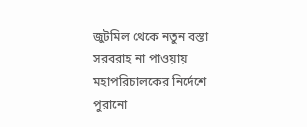জুটমিল থেকে নতুন বস্তা সরবরাহ না পাওয়ায় মহাপরিচালকের নির্দেশে পুরানো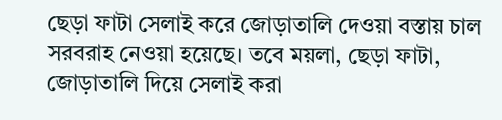ছেড়া ফাটা সেলাই করে জোড়াতালি দেওয়া বস্তায় চাল সরবরাহ নেওয়া হয়েছে। তবে ময়লা, ছেড়া ফাটা, জোড়াতালি দিয়ে সেলাই করা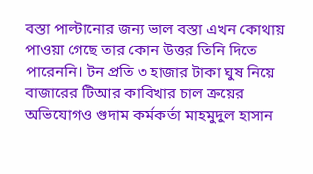বস্তা পাল্টানোর জন্য ভাল বস্তা এখন কোথায় পাওয়া গেছে তার কোন উত্তর তিনি দিতে পারেননি। টন প্রতি ৩ হাজার টাকা ঘুষ নিয়ে বাজারের টিআর কাবিখার চাল ক্রয়ের অভিযোগও গুদাম কর্মকর্তা মাহমুদুল হাসান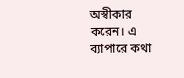অস্বীকার করেন। এ ব্যাপারে কথা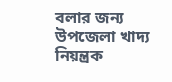বলার জন্য উপজেলা খাদ্য নিয়ন্ত্রক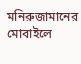মনিরুজামানের মোবাইলে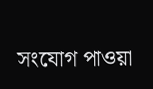সংযোগ পাওয়া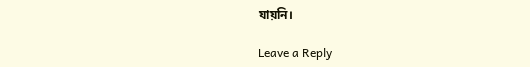যায়নি।

Leave a Reply